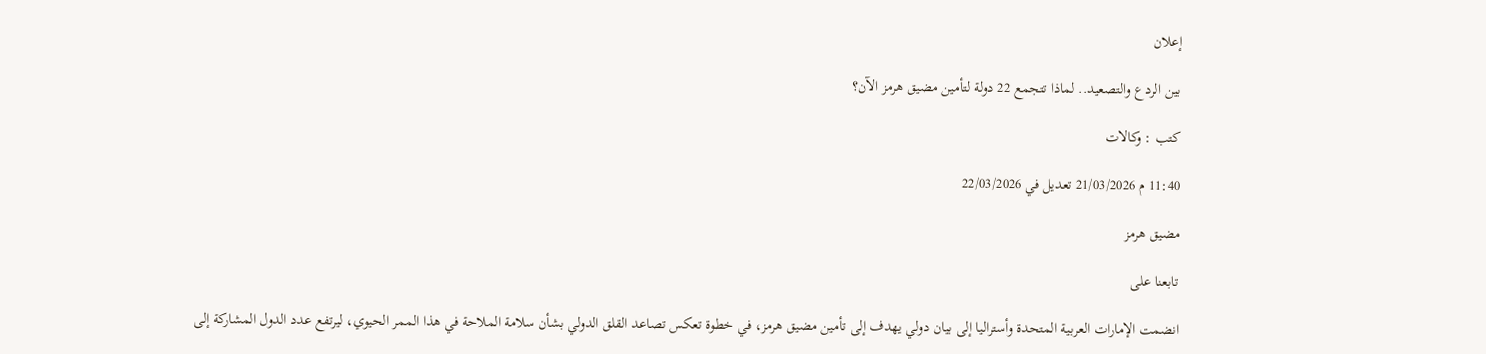إعلان

بين الردع والتصعيد.. لماذا تتجمع 22 دولة لتأمين مضيق هرمز الآن؟

كتب : وكالات

11:40 م 21/03/2026 تعديل في 22/03/2026

مضيق هرمز

تابعنا على

انضمت الإمارات العربية المتحدة وأستراليا إلى بيان دولي يهدف إلى تأمين مضيق هرمز، في خطوة تعكس تصاعد القلق الدولي بشأن سلامة الملاحة في هذا الممر الحيوي، ليرتفع عدد الدول المشاركة إلى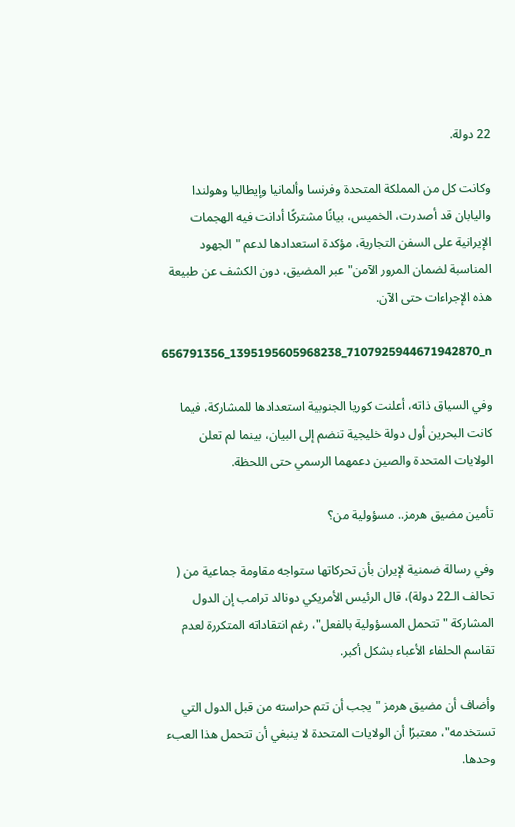22 دولة.

وكانت كل من المملكة المتحدة وفرنسا وألمانيا وإيطاليا وهولندا واليابان قد أصدرت، الخميس، بيانًا مشتركًا أدانت فيه الهجمات الإيرانية على السفن التجارية، مؤكدة استعدادها لدعم "الجهود المناسبة لضمان المرور الآمن" عبر المضيق، دون الكشف عن طبيعة هذه الإجراءات حتى الآن.

656791356_1395195605968238_7107925944671942870_n

وفي السياق ذاته، أعلنت كوريا الجنوبية استعدادها للمشاركة، فيما كانت البحرين أول دولة خليجية تنضم إلى البيان، بينما لم تعلن الولايات المتحدة والصين دعمهما الرسمي حتى اللحظة.

تأمين مضيق هرمز.. مسؤولية من؟

وفي رسالة ضمنية لإيران بأن تحركاتها ستواجه مقاومة جماعية من ( تحالف الـ22 دولة)، قال الرئيس الأمريكي دونالد ترامب إن الدول المشاركة "تتحمل المسؤولية بالفعل"، رغم انتقاداته المتكررة لعدم تقاسم الحلفاء الأعباء بشكل أكبر.

وأضاف أن مضيق هرمز "يجب أن تتم حراسته من قبل الدول التي تستخدمه"، معتبرًا أن الولايات المتحدة لا ينبغي أن تتحمل هذا العبء وحدها.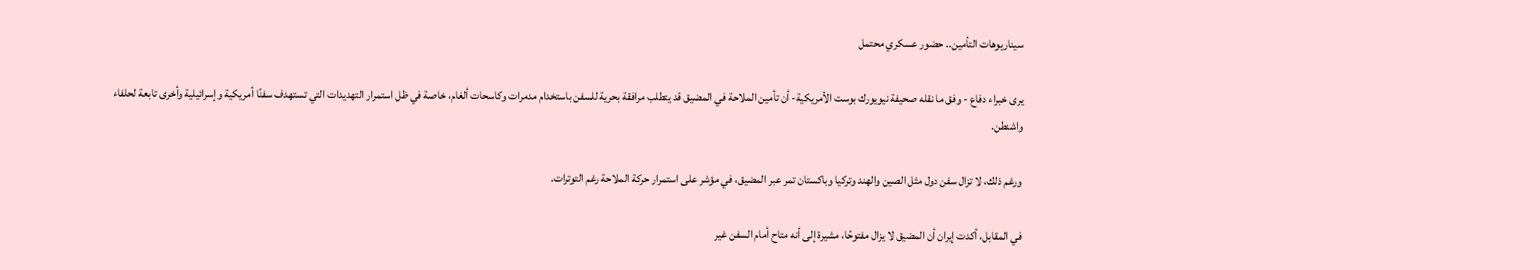سيناريوهات التأمين.. حضور عسكري محتمل

يرى خبراء دفاع - وفق ما نقله صحيفة نيويورك بوست الأمريكية- أن تأمين الملاحة في المضيق قد يتطلب مرافقة بحرية للسفن باستخدام مدمرات وكاسحات ألغام، خاصة في ظل استمرار التهديدات التي تستهدف سفنًا أمريكية وإسرائيلية وأخرى تابعة لحلفاء واشنطن.

ورغم ذلك، لا تزال سفن دول مثل الصين والهند وتركيا وباكستان تمر عبر المضيق، في مؤشر على استمرار حركة الملاحة رغم التوترات.

في المقابل، أكدت إيران أن المضيق لا يزال مفتوحًا، مشيرة إلى أنه متاح أمام السفن غير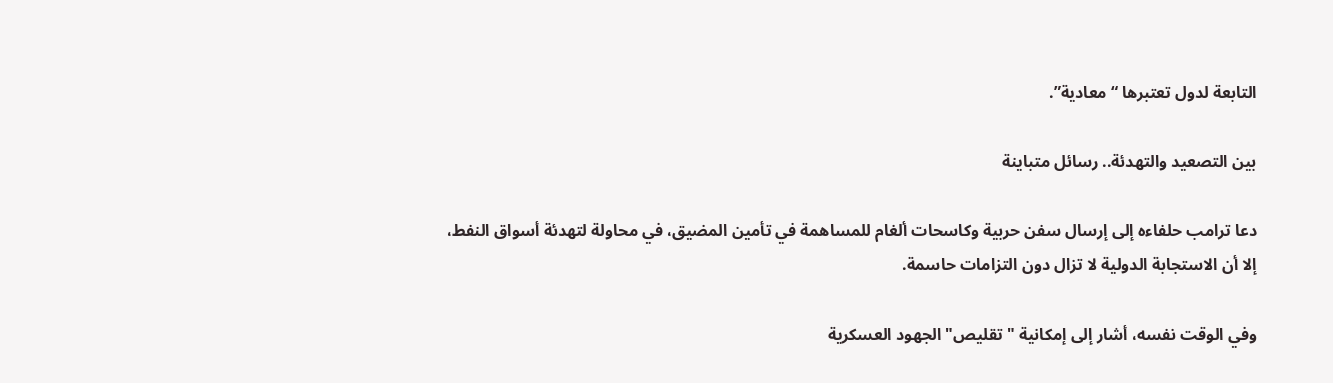التابعة لدول تعتبرها “معادية”.

بين التصعيد والتهدئة.. رسائل متباينة

دعا ترامب حلفاءه إلى إرسال سفن حربية وكاسحات ألغام للمساهمة في تأمين المضيق، في محاولة لتهدئة أسواق النفط، إلا أن الاستجابة الدولية لا تزال دون التزامات حاسمة.

وفي الوقت نفسه، أشار إلى إمكانية "تقليص" الجهود العسكرية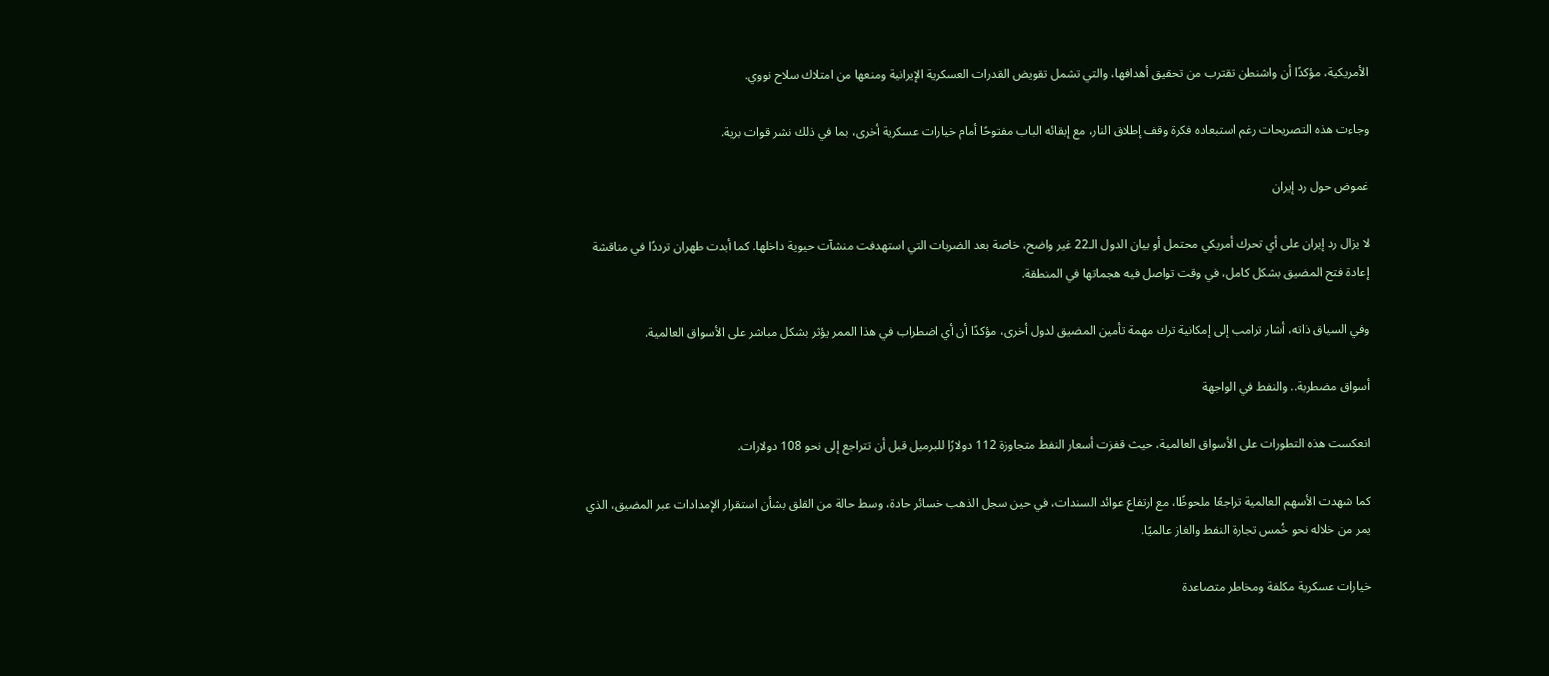الأمريكية، مؤكدًا أن واشنطن تقترب من تحقيق أهدافها، والتي تشمل تقويض القدرات العسكرية الإيرانية ومنعها من امتلاك سلاح نووي.

وجاءت هذه التصريحات رغم استبعاده فكرة وقف إطلاق النار، مع إبقائه الباب مفتوحًا أمام خيارات عسكرية أخرى، بما في ذلك نشر قوات برية.

غموض حول رد إيران

لا يزال رد إيران على أي تحرك أمريكي محتمل أو بيان الدول الـ22 غير واضح، خاصة بعد الضربات التي استهدفت منشآت حيوية داخلها. كما أبدت طهران ترددًا في مناقشة إعادة فتح المضيق بشكل كامل، في وقت تواصل فيه هجماتها في المنطقة.

وفي السياق ذاته، أشار ترامب إلى إمكانية ترك مهمة تأمين المضيق لدول أخرى، مؤكدًا أن أي اضطراب في هذا الممر يؤثر بشكل مباشر على الأسواق العالمية.

أسواق مضطربة.. والنفط في الواجهة

انعكست هذه التطورات على الأسواق العالمية، حيث قفزت أسعار النفط متجاوزة 112 دولارًا للبرميل قبل أن تتراجع إلى نحو 108 دولارات.

كما شهدت الأسهم العالمية تراجعًا ملحوظًا، مع ارتفاع عوائد السندات، في حين سجل الذهب خسائر حادة، وسط حالة من القلق بشأن استقرار الإمدادات عبر المضيق، الذي يمر من خلاله نحو خُمس تجارة النفط والغاز عالميًا.

خيارات عسكرية مكلفة ومخاطر متصاعدة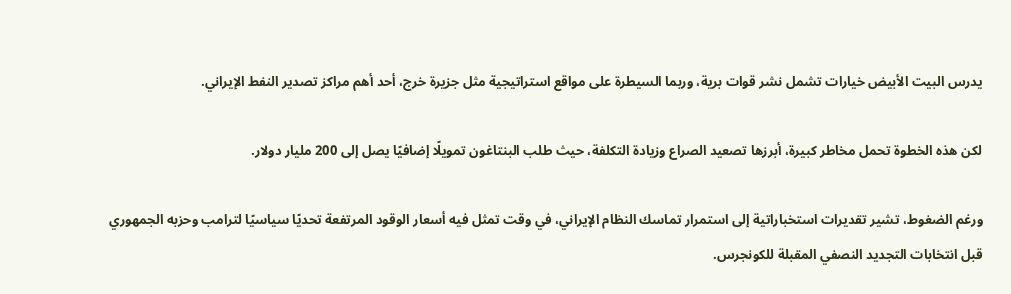يدرس البيت الأبيض خيارات تشمل نشر قوات برية، وربما السيطرة على مواقع استراتيجية مثل جزيرة خرج، أحد أهم مراكز تصدير النفط الإيراني.

لكن هذه الخطوة تحمل مخاطر كبيرة، أبرزها تصعيد الصراع وزيادة التكلفة، حيث طلب البنتاغون تمويلًا إضافيًا يصل إلى 200 مليار دولار.

ورغم الضغوط، تشير تقديرات استخباراتية إلى استمرار تماسك النظام الإيراني، في وقت تمثل فيه أسعار الوقود المرتفعة تحديًا سياسيًا لترامب وحزبه الجمهوري قبل انتخابات التجديد النصفي المقبلة للكونجرس.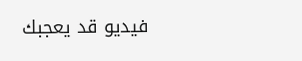فيديو قد يعجبك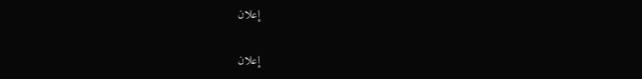إعلان

إعلان